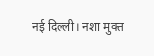नई दिल्ली। नशा मुक्त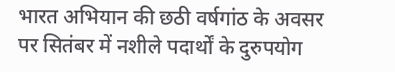भारत अभियान की छठी वर्षगांठ के अवसर पर सितंबर में नशीले पदार्थों के दुरुपयोग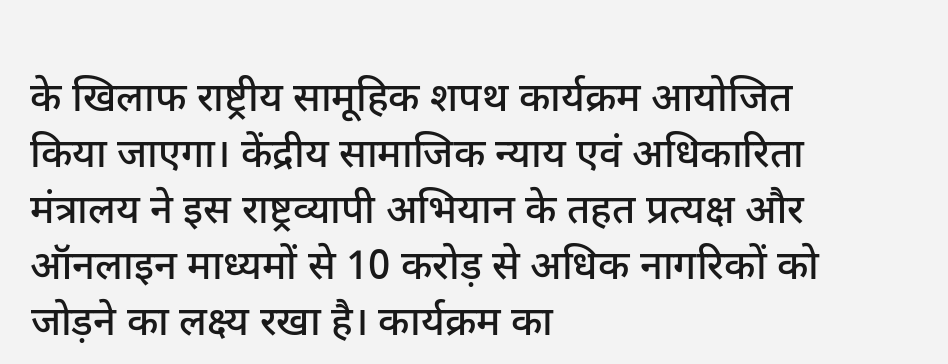के खिलाफ राष्ट्रीय सामूहिक शपथ कार्यक्रम आयोजित किया जाएगा। केंद्रीय सामाजिक न्याय एवं अधिकारिता मंत्रालय ने इस राष्ट्रव्यापी अभियान के तहत प्रत्यक्ष और ऑनलाइन माध्यमों से 10 करोड़ से अधिक नागरिकों को जोड़ने का लक्ष्य रखा है। कार्यक्रम का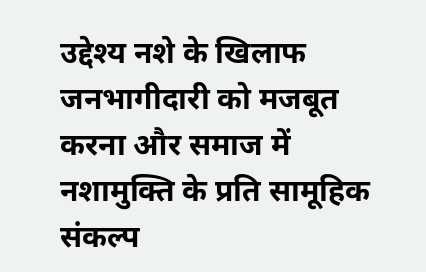उद्देश्य नशे के खिलाफ जनभागीदारी को मजबूत करना और समाज में नशामुक्ति के प्रति सामूहिक संकल्प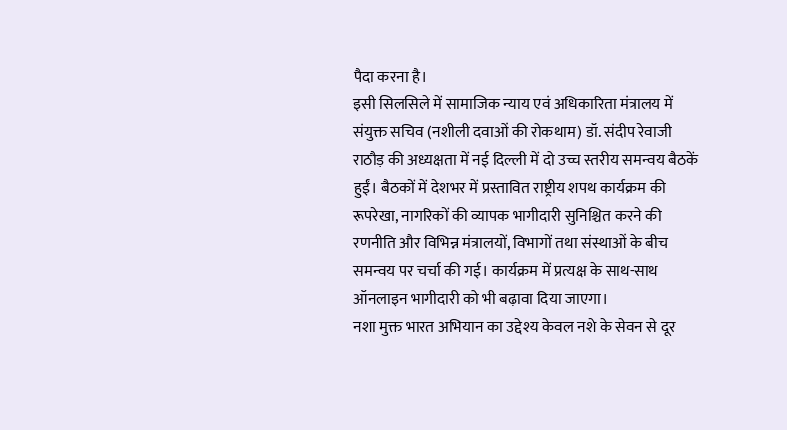पैदा करना है।
इसी सिलसिले में सामाजिक न्याय एवं अधिकारिता मंत्रालय में संयुक्त सचिव (नशीली दवाओं की रोकथाम) डॉ. संदीप रेवाजी राठौड़ की अध्यक्षता में नई दिल्ली में दो उच्च स्तरीय समन्वय बैठकें हुईं। बैठकों में देशभर में प्रस्तावित राष्ट्रीय शपथ कार्यक्रम की रूपरेखा, नागरिकों की व्यापक भागीदारी सुनिश्चित करने की रणनीति और विभिन्न मंत्रालयों, विभागों तथा संस्थाओं के बीच समन्वय पर चर्चा की गई। कार्यक्रम में प्रत्यक्ष के साथ-साथ ऑनलाइन भागीदारी को भी बढ़ावा दिया जाएगा।
नशा मुक्त भारत अभियान का उद्देश्य केवल नशे के सेवन से दूर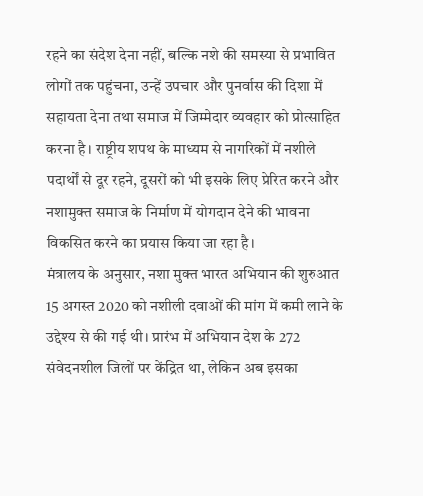रहने का संदेश देना नहीं, बल्कि नशे की समस्या से प्रभावित लोगों तक पहुंचना, उन्हें उपचार और पुनर्वास की दिशा में सहायता देना तथा समाज में जिम्मेदार व्यवहार को प्रोत्साहित करना है। राष्ट्रीय शपथ के माध्यम से नागरिकों में नशीले पदार्थों से दूर रहने, दूसरों को भी इसके लिए प्रेरित करने और नशामुक्त समाज के निर्माण में योगदान देने की भावना विकसित करने का प्रयास किया जा रहा है।
मंत्रालय के अनुसार, नशा मुक्त भारत अभियान की शुरुआत 15 अगस्त 2020 को नशीली दवाओं की मांग में कमी लाने के उद्देश्य से की गई थी। प्रारंभ में अभियान देश के 272 संवेदनशील जिलों पर केंद्रित था, लेकिन अब इसका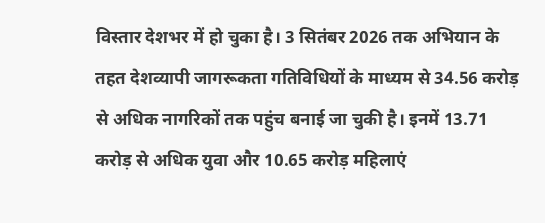विस्तार देशभर में हो चुका है। 3 सितंबर 2026 तक अभियान के तहत देशव्यापी जागरूकता गतिविधियों के माध्यम से 34.56 करोड़ से अधिक नागरिकों तक पहुंच बनाई जा चुकी है। इनमें 13.71 करोड़ से अधिक युवा और 10.65 करोड़ महिलाएं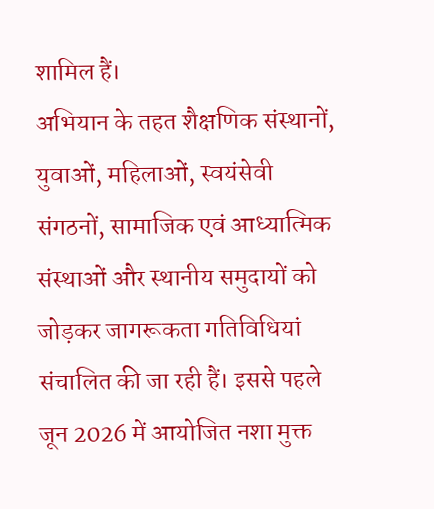शामिल हैं।
अभियान के तहत शैक्षणिक संस्थानों, युवाओं, महिलाओं, स्वयंसेवी संगठनों, सामाजिक एवं आध्यात्मिक संस्थाओं और स्थानीय समुदायों को जोड़कर जागरूकता गतिविधियां संचालित की जा रही हैं। इससे पहले जून 2026 में आयोजित नशा मुक्त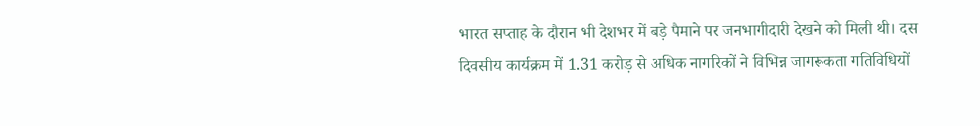भारत सप्ताह के दौरान भी देशभर में बड़े पैमाने पर जनभागीदारी देखने को मिली थी। दस दिवसीय कार्यक्रम में 1.31 करोड़ से अधिक नागरिकों ने विभिन्न जागरूकता गतिविधियों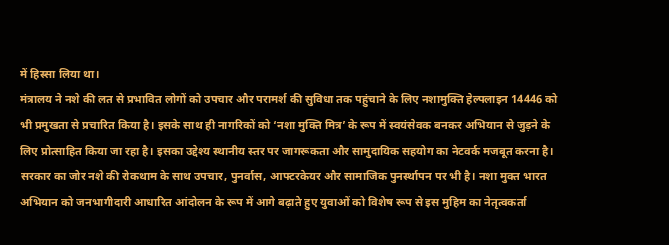में हिस्सा लिया था।
मंत्रालय ने नशे की लत से प्रभावित लोगों को उपचार और परामर्श की सुविधा तक पहुंचाने के लिए नशामुक्ति हेल्पलाइन 14446 को भी प्रमुखता से प्रचारित किया है। इसके साथ ही नागरिकों को ‘नशा मुक्ति मित्र’ के रूप में स्वयंसेवक बनकर अभियान से जुड़ने के लिए प्रोत्साहित किया जा रहा है। इसका उद्देश्य स्थानीय स्तर पर जागरूकता और सामुदायिक सहयोग का नेटवर्क मजबूत करना है।
सरकार का जोर नशे की रोकथाम के साथ उपचार, पुनर्वास, आफ्टरकेयर और सामाजिक पुनर्स्थापन पर भी है। नशा मुक्त भारत अभियान को जनभागीदारी आधारित आंदोलन के रूप में आगे बढ़ाते हुए युवाओं को विशेष रूप से इस मुहिम का नेतृत्वकर्ता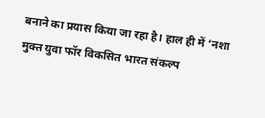बनाने का प्रयास किया जा रहा है। हाल ही में ‘नशा मुक्त युवा फॉर विकसित भारत संकल्प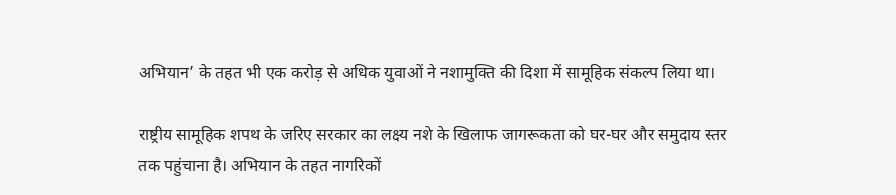अभियान’ के तहत भी एक करोड़ से अधिक युवाओं ने नशामुक्ति की दिशा में सामूहिक संकल्प लिया था।

राष्ट्रीय सामूहिक शपथ के जरिए सरकार का लक्ष्य नशे के खिलाफ जागरूकता को घर-घर और समुदाय स्तर तक पहुंचाना है। अभियान के तहत नागरिकों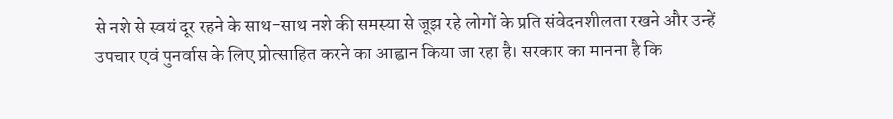से नशे से स्वयं दूर रहने के साथ-साथ नशे की समस्या से जूझ रहे लोगों के प्रति संवेदनशीलता रखने और उन्हें उपचार एवं पुनर्वास के लिए प्रोत्साहित करने का आह्वान किया जा रहा है। सरकार का मानना है कि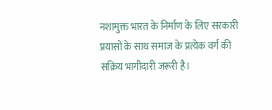नशामुक्त भारत के निर्माण के लिए सरकारी प्रयासों के साथ समाज के प्रत्येक वर्ग की सक्रिय भागीदारी जरूरी है।